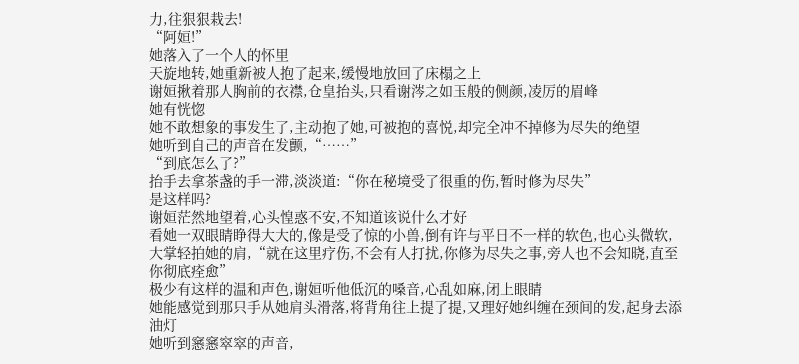力,往狠狠栽去!
“阿姮!”
她落入了一个人的怀里
天旋地转,她重新被人抱了起来,缓慢地放回了床榻之上
谢姮揪着那人胸前的衣襟,仓皇抬头,只看谢涔之如玉般的侧颜,凌厉的眉峰
她有恍惚
她不敢想象的事发生了,主动抱了她,可被抱的喜悦,却完全冲不掉修为尽失的绝望
她听到自己的声音在发颤,“……”
“到底怎么了?”
抬手去拿茶盏的手一滞,淡淡道:“你在秘境受了很重的伤,暂时修为尽失”
是这样吗?
谢姮茫然地望着,心头惶惑不安,不知道该说什么才好
看她一双眼睛睁得大大的,像是受了惊的小兽,倒有许与平日不一样的软色,也心头微软,大掌轻拍她的肩,“就在这里疗伤,不会有人打扰,你修为尽失之事,旁人也不会知晓,直至你彻底痊愈”
极少有这样的温和声色,谢姮听他低沉的嗓音,心乱如麻,闭上眼睛
她能感觉到那只手从她肩头滑落,将背角往上提了提,又理好她纠缠在颈间的发,起身去添油灯
她听到窸窸窣窣的声音,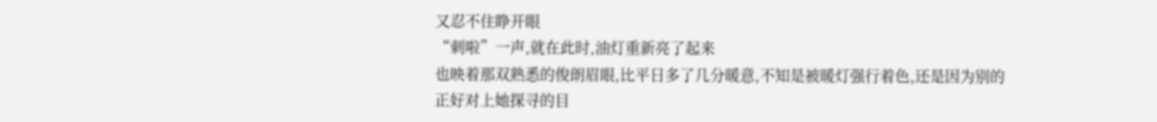又忍不住睁开眼
“刺啦”一声,就在此时,油灯重新亮了起来
也映着那双熟悉的俊朗眉眼,比平日多了几分暖意,不知是被暖灯强行着色,还是因为别的
正好对上她探寻的目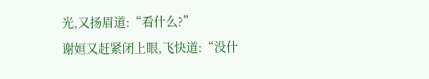光,又扬眉道:“看什么?”
谢姮又赶紧闭上眼,飞快道:“没什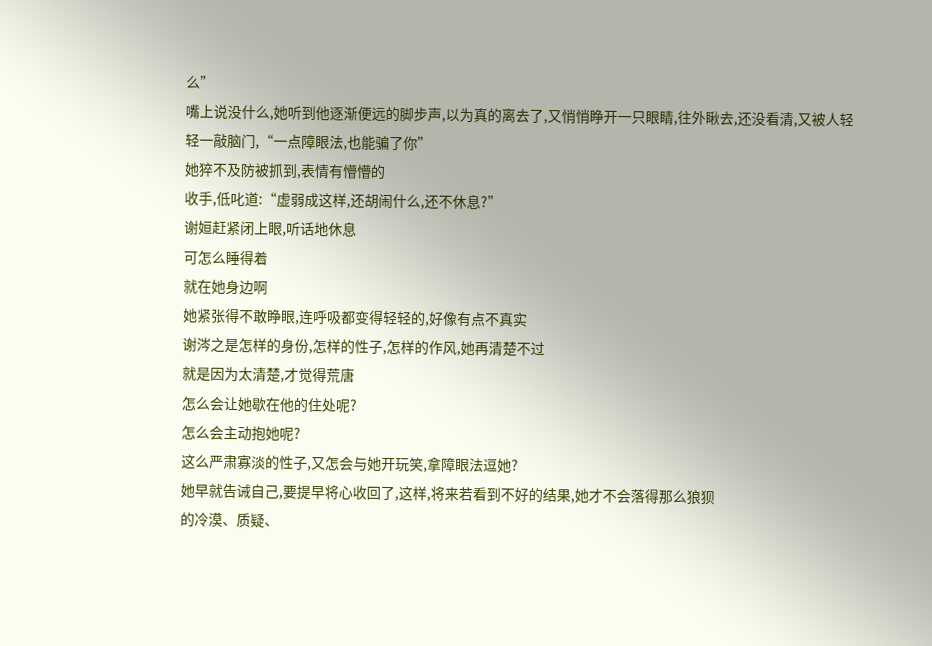么”
嘴上说没什么,她听到他逐渐便远的脚步声,以为真的离去了,又悄悄睁开一只眼睛,往外瞅去,还没看清,又被人轻轻一敲脑门,“一点障眼法,也能骗了你”
她猝不及防被抓到,表情有懵懵的
收手,低叱道:“虚弱成这样,还胡闹什么,还不休息?”
谢姮赶紧闭上眼,听话地休息
可怎么睡得着
就在她身边啊
她紧张得不敢睁眼,连呼吸都变得轻轻的,好像有点不真实
谢涔之是怎样的身份,怎样的性子,怎样的作风,她再清楚不过
就是因为太清楚,才觉得荒唐
怎么会让她歇在他的住处呢?
怎么会主动抱她呢?
这么严肃寡淡的性子,又怎会与她开玩笑,拿障眼法逗她?
她早就告诫自己,要提早将心收回了,这样,将来若看到不好的结果,她才不会落得那么狼狈
的冷漠、质疑、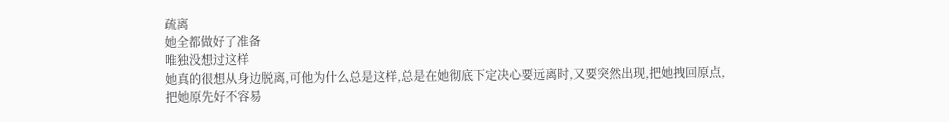疏离
她全都做好了准备
唯独没想过这样
她真的很想从身边脱离,可他为什么总是这样,总是在她彻底下定决心要远离时,又要突然出现,把她拽回原点,把她原先好不容易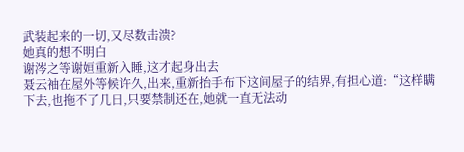武装起来的一切,又尽数击溃?
她真的想不明白
谢涔之等谢姮重新入睡,这才起身出去
聂云袖在屋外等候许久,出来,重新抬手布下这间屋子的结界,有担心道:“这样瞒下去,也拖不了几日,只要禁制还在,她就一直无法动